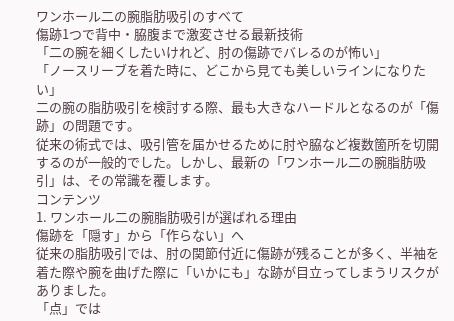ワンホール二の腕脂肪吸引のすべて
傷跡1つで背中・脇腹まで激変させる最新技術
「二の腕を細くしたいけれど、肘の傷跡でバレるのが怖い」
「ノースリーブを着た時に、どこから見ても美しいラインになりたい」
二の腕の脂肪吸引を検討する際、最も大きなハードルとなるのが「傷跡」の問題です。
従来の術式では、吸引管を届かせるために肘や脇など複数箇所を切開するのが一般的でした。しかし、最新の「ワンホール二の腕脂肪吸引」は、その常識を覆します。
コンテンツ
1. ワンホール二の腕脂肪吸引が選ばれる理由
傷跡を「隠す」から「作らない」へ
従来の脂肪吸引では、肘の関節付近に傷跡が残ることが多く、半袖を着た際や腕を曲げた際に「いかにも」な跡が目立ってしまうリスクがありました。
「点」では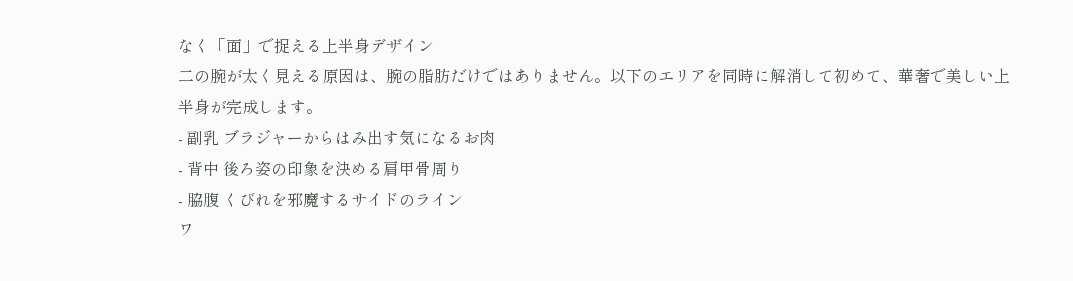なく「面」で捉える上半身デザイン
二の腕が太く見える原因は、腕の脂肪だけではありません。以下のエリアを同時に解消して初めて、華奢で美しい上半身が完成します。
- 副乳 ブラジャーからはみ出す気になるお肉
- 背中 後ろ姿の印象を決める肩甲骨周り
- 脇腹 くびれを邪魔するサイドのライン
ワ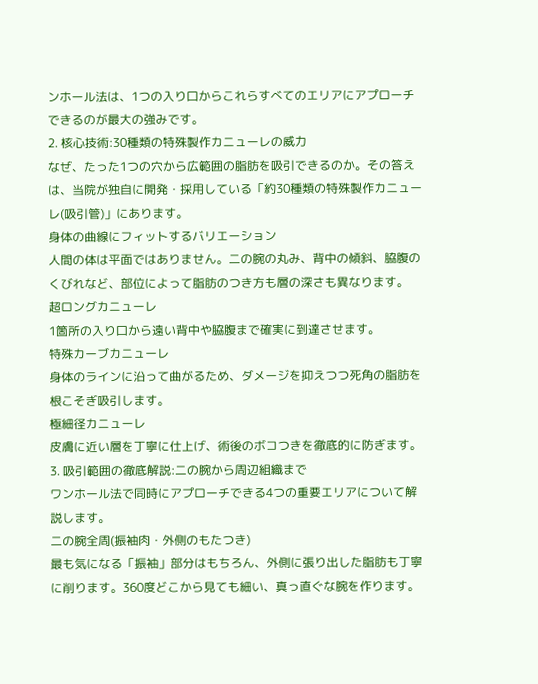ンホール法は、1つの入り口からこれらすべてのエリアにアプローチできるのが最大の強みです。
2. 核心技術:30種類の特殊製作カニューレの威力
なぜ、たった1つの穴から広範囲の脂肪を吸引できるのか。その答えは、当院が独自に開発・採用している「約30種類の特殊製作カニューレ(吸引管)」にあります。
身体の曲線にフィットするバリエーション
人間の体は平面ではありません。二の腕の丸み、背中の傾斜、脇腹のくびれなど、部位によって脂肪のつき方も層の深さも異なります。
超ロングカニューレ
1箇所の入り口から遠い背中や脇腹まで確実に到達させます。
特殊カーブカニューレ
身体のラインに沿って曲がるため、ダメージを抑えつつ死角の脂肪を根こそぎ吸引します。
極細径カニューレ
皮膚に近い層を丁寧に仕上げ、術後のボコつきを徹底的に防ぎます。
3. 吸引範囲の徹底解説:二の腕から周辺組織まで
ワンホール法で同時にアプローチできる4つの重要エリアについて解説します。
二の腕全周(振袖肉・外側のもたつき)
最も気になる「振袖」部分はもちろん、外側に張り出した脂肪も丁寧に削ります。360度どこから見ても細い、真っ直ぐな腕を作ります。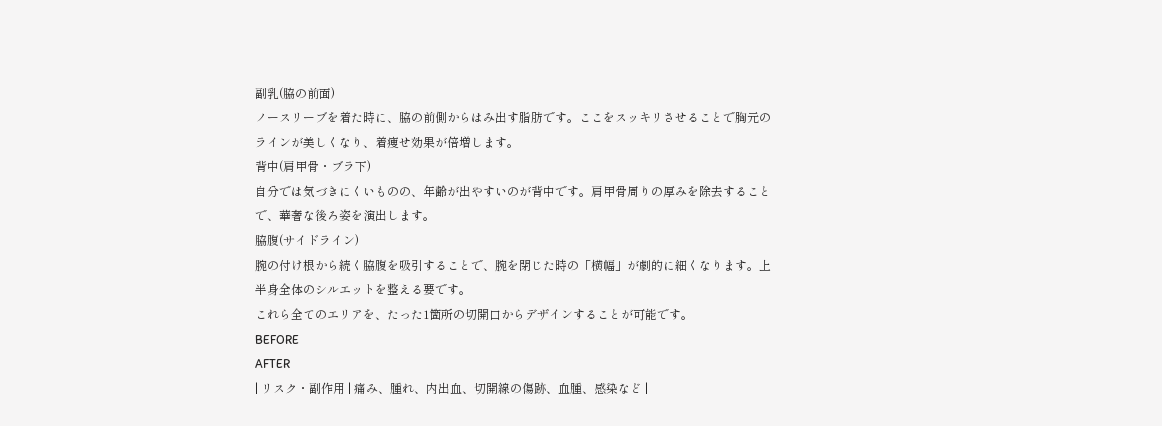副乳(脇の前面)
ノースリーブを着た時に、脇の前側からはみ出す脂肪です。ここをスッキリさせることで胸元のラインが美しくなり、着痩せ効果が倍増します。
背中(肩甲骨・ブラ下)
自分では気づきにくいものの、年齢が出やすいのが背中です。肩甲骨周りの厚みを除去することで、華奢な後ろ姿を演出します。
脇腹(サイドライン)
腕の付け根から続く脇腹を吸引することで、腕を閉じた時の「横幅」が劇的に細くなります。上半身全体のシルエットを整える要です。
これら全てのエリアを、たった1箇所の切開口からデザインすることが可能です。
BEFORE
AFTER
| リスク・副作用 | 痛み、腫れ、内出血、切開線の傷跡、血腫、感染など |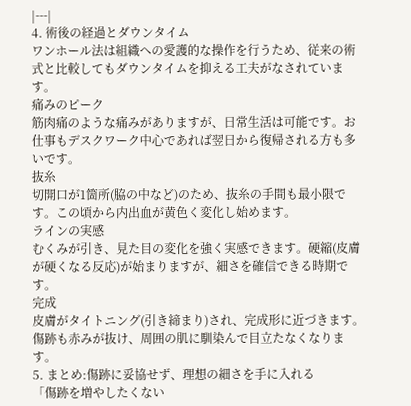|---|
4. 術後の経過とダウンタイム
ワンホール法は組織への愛護的な操作を行うため、従来の術式と比較してもダウンタイムを抑える工夫がなされています。
痛みのピーク
筋肉痛のような痛みがありますが、日常生活は可能です。お仕事もデスクワーク中心であれば翌日から復帰される方も多いです。
抜糸
切開口が1箇所(脇の中など)のため、抜糸の手間も最小限です。この頃から内出血が黄色く変化し始めます。
ラインの実感
むくみが引き、見た目の変化を強く実感できます。硬縮(皮膚が硬くなる反応)が始まりますが、細さを確信できる時期です。
完成
皮膚がタイトニング(引き締まり)され、完成形に近づきます。傷跡も赤みが抜け、周囲の肌に馴染んで目立たなくなります。
5. まとめ:傷跡に妥協せず、理想の細さを手に入れる
「傷跡を増やしたくない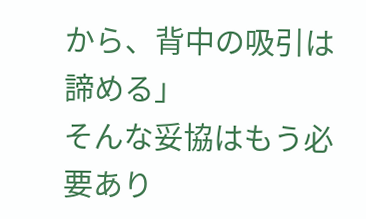から、背中の吸引は諦める」
そんな妥協はもう必要あり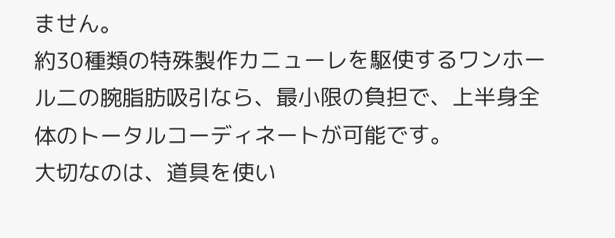ません。
約30種類の特殊製作カニューレを駆使するワンホール二の腕脂肪吸引なら、最小限の負担で、上半身全体のトータルコーディネートが可能です。
大切なのは、道具を使い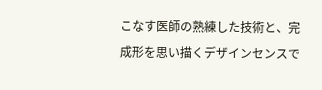こなす医師の熟練した技術と、完成形を思い描くデザインセンスで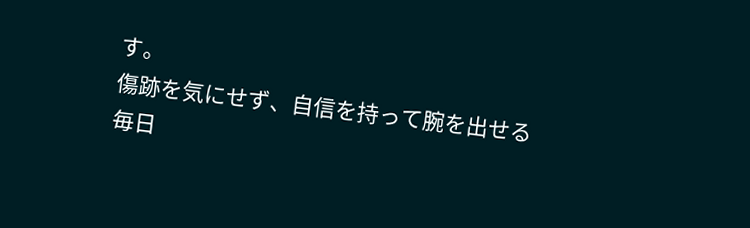す。
傷跡を気にせず、自信を持って腕を出せる毎日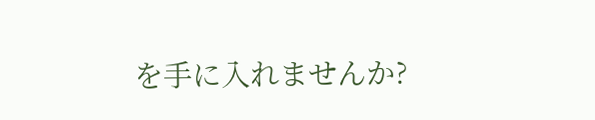を手に入れませんか?